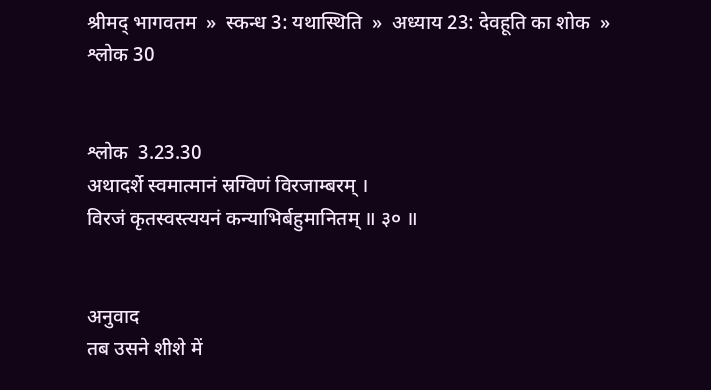श्रीमद् भागवतम  »  स्कन्ध 3: यथास्थिति  »  अध्याय 23: देवहूति का शोक  »  श्लोक 30


श्लोक  3.23.30
अथादर्शे स्वमात्मानं स्रग्विणं विरजाम्बरम् ।
विरजं कृतस्वस्त्ययनं कन्याभिर्बहुमानितम् ॥ ३० ॥


अनुवाद
तब उसने शीशे में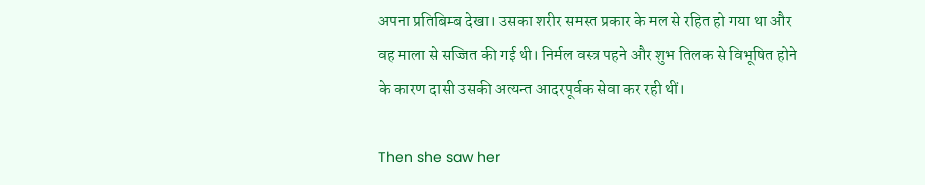अपना प्रतिबिम्ब देखा। उसका शरीर समस्त प्रकार के मल से रहित हो गया था और वह माला से सज्जित की गई थी। निर्मल वस्त्र पहने और शुभ तिलक से विभूषित होने के कारण दासी उसकी अत्यन्त आदरपूर्वक सेवा कर रही थीं।

Then she saw her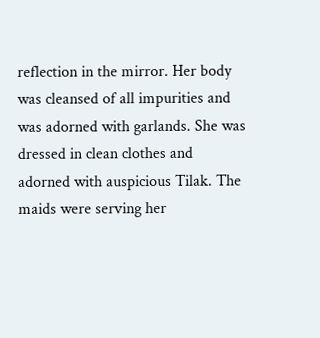reflection in the mirror. Her body was cleansed of all impurities and was adorned with garlands. She was dressed in clean clothes and adorned with auspicious Tilak. The maids were serving her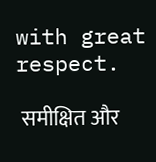with great respect.

 समीक्षित और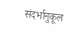संदर्भानुकूल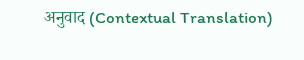अनुवाद (Contextual Translation)